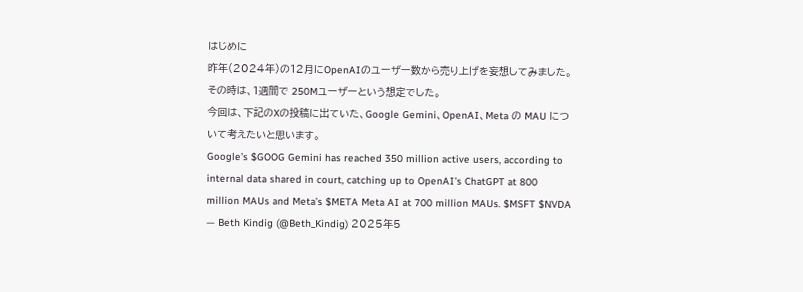はじめに
昨年(2024年)の12月にOpenAIのユーザー数から売り上げを妄想してみました。
その時は、1週間で 250Mユーザーという想定でした。
今回は、下記のXの投稿に出ていた、Google Gemini、OpenAI、Meta の MAU について考えたいと思います。
Google’s $GOOG Gemini has reached 350 million active users, according to internal data shared in court, catching up to OpenAI’s ChatGPT at 800 million MAUs and Meta’s $META Meta AI at 700 million MAUs. $MSFT $NVDA
— Beth Kindig (@Beth_Kindig) 2025年5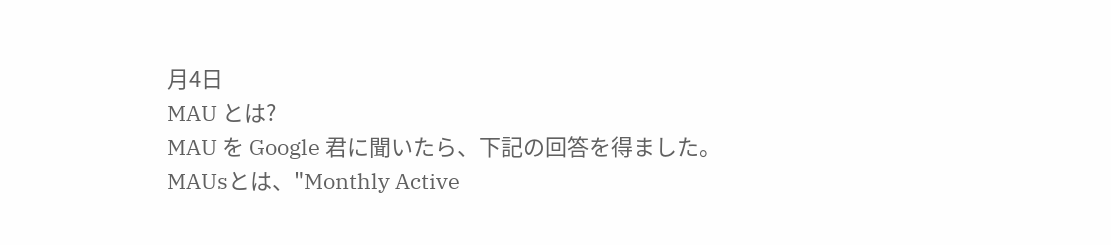月4日
MAU とは?
MAU を Google 君に聞いたら、下記の回答を得ました。
MAUsとは、"Monthly Active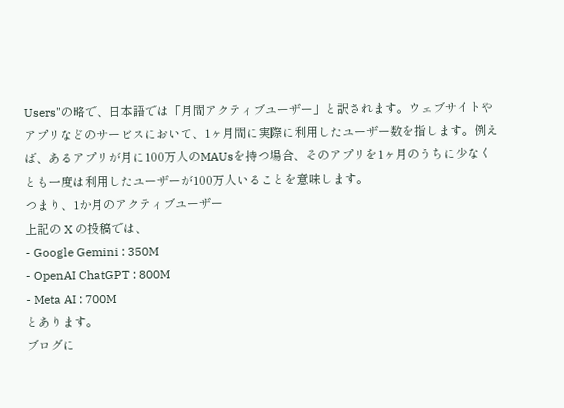Users"の略で、日本語では「月間アクティブユーザー」と訳されます。ウェブサイトやアプリなどのサービスにおいて、1ヶ月間に実際に利用したユーザー数を指します。例えば、あるアプリが月に100万人のMAUsを持つ場合、そのアプリを1ヶ月のうちに少なくとも一度は利用したユーザーが100万人いることを意味します。
つまり、1か月のアクティブユーザー
上記の X の投稿では、
- Google Gemini : 350M
- OpenAI ChatGPT : 800M
- Meta AI : 700M
とあります。
ブログに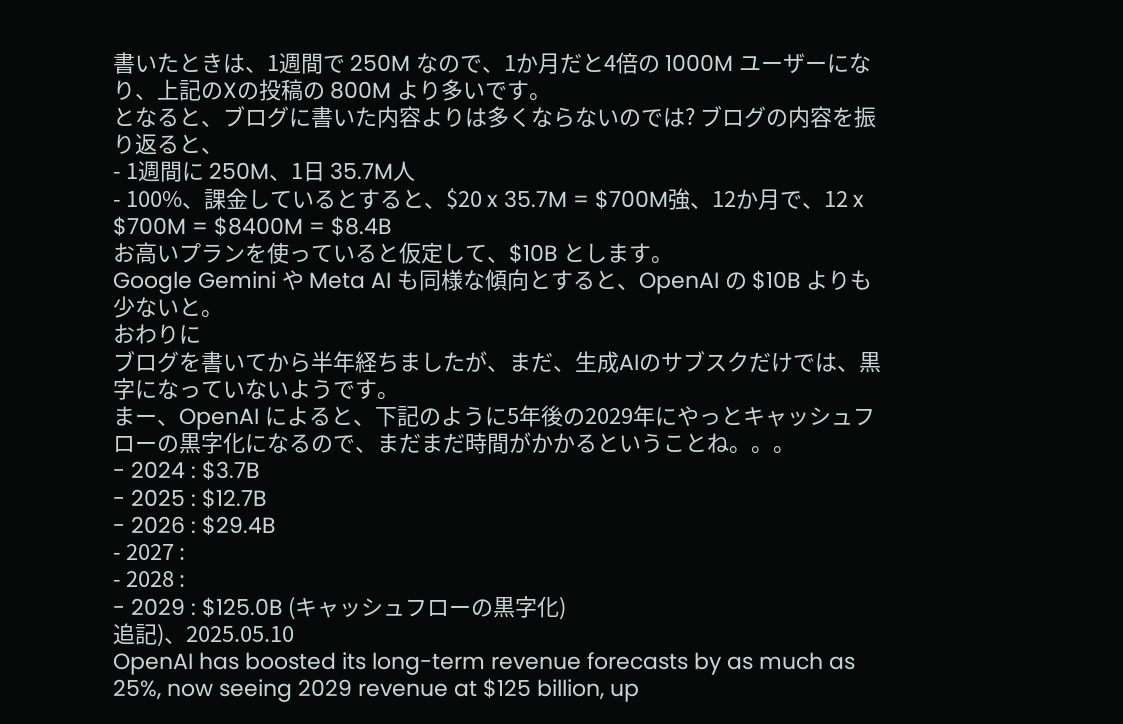書いたときは、1週間で 250M なので、1か月だと4倍の 1000M ユーザーになり、上記のXの投稿の 800M より多いです。
となると、ブログに書いた内容よりは多くならないのでは? ブログの内容を振り返ると、
- 1週間に 250M、1日 35.7M人
- 100%、課金しているとすると、$20 x 35.7M = $700M強、12か月で、12 x $700M = $8400M = $8.4B
お高いプランを使っていると仮定して、$10B とします。
Google Gemini や Meta AI も同様な傾向とすると、OpenAI の $10B よりも少ないと。
おわりに
ブログを書いてから半年経ちましたが、まだ、生成AIのサブスクだけでは、黒字になっていないようです。
まー、OpenAI によると、下記のように5年後の2029年にやっとキャッシュフローの黒字化になるので、まだまだ時間がかかるということね。。。
- 2024 : $3.7B
- 2025 : $12.7B
- 2026 : $29.4B
- 2027 :
- 2028 :
- 2029 : $125.0B (キャッシュフローの黒字化)
追記)、2025.05.10
OpenAI has boosted its long-term revenue forecasts by as much as 25%, now seeing 2029 revenue at $125 billion, up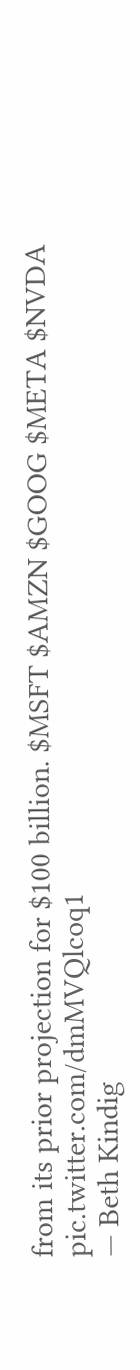from its prior projection for $100 billion. $MSFT $AMZN $GOOG $META $NVDA pic.twitter.com/dmMVQlcoq1
— Beth Kindig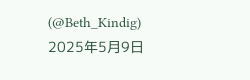(@Beth_Kindig) 2025年5月9日